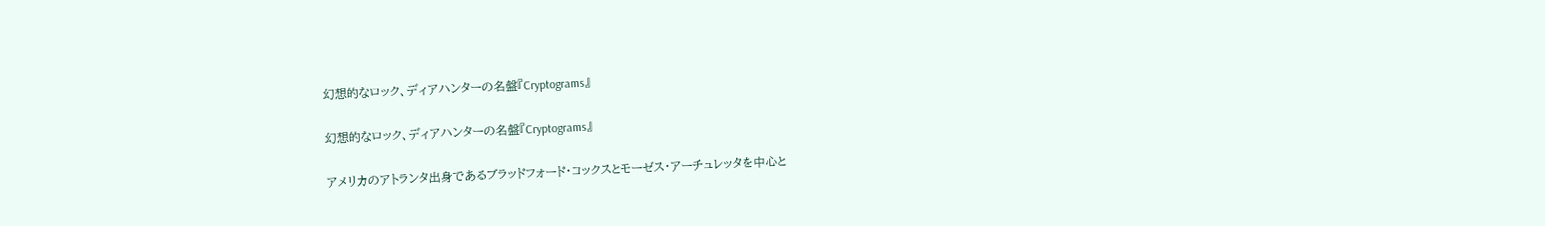幻想的なロック、ディアハンターの名盤『Cryptograms』

幻想的なロック、ディアハンターの名盤『Cryptograms』

アメリカのアトランタ出身であるブラッドフォード・コックスとモーゼス・アーチュレッタを中心と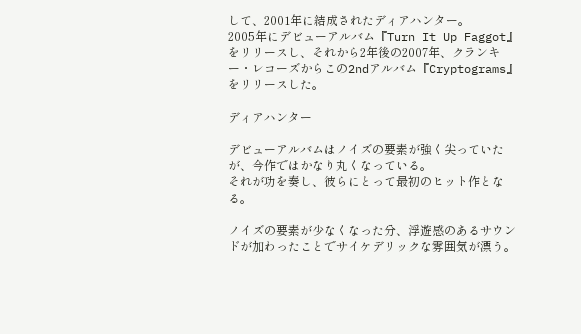して、2001年に結成されたディアハンター。
2005年にデビューアルバム『Turn It Up Faggot』をリリースし、それから2年後の2007年、クランキー・レコーズからこの2ndアルバム『Cryptograms』をリリースした。

ディアハンター

デビューアルバムはノイズの要素が強く尖っていたが、今作ではかなり丸くなっている。
それが功を奏し、彼らにとって最初のヒット作となる。

ノイズの要素が少なくなった分、浮遊感のあるサウンドが加わったことでサイケデリックな雰囲気が漂う。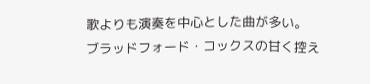歌よりも演奏を中心とした曲が多い。
ブラッドフォード・コックスの甘く控え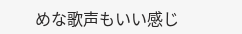めな歌声もいい感じ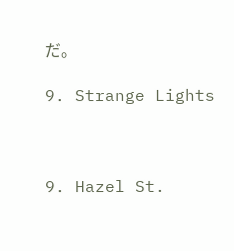だ。

9. Strange Lights



9. Hazel St.